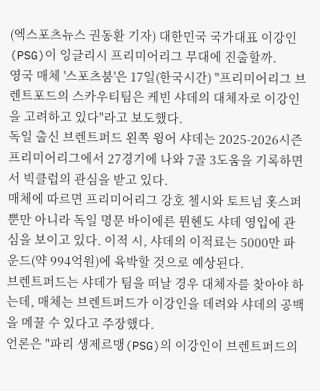(엑스포츠뉴스 권동환 기자) 대한민국 국가대표 이강인(PSG)이 잉글리시 프리미어리그 무대에 진출할까.
영국 매체 '스포츠붐'은 17일(한국시간) "프리미어리그 브렌트포드의 스카우티팀은 케빈 샤데의 대체자로 이강인을 고려하고 있다"라고 보도했다.
독일 출신 브렌트퍼드 왼쪽 윙어 샤데는 2025-2026시즌 프리미어리그에서 27경기에 나와 7골 3도움을 기록하면서 빅클럽의 관심을 받고 있다.
매체에 따르면 프리미어리그 강호 첼시와 토트넘 홋스퍼뿐만 아니라 독일 명문 바이에른 뮌헨도 샤데 영입에 관심을 보이고 있다. 이적 시, 샤데의 이적료는 5000만 파운드(약 994억원)에 육박할 것으로 예상된다.
브렌트퍼드는 샤데가 팀을 떠날 경우 대체자를 찾아야 하는데, 매체는 브렌트퍼드가 이강인을 데려와 샤데의 공백을 메꿀 수 있다고 주장했다.
언론은 "파리 생제르맹(PSG)의 이강인이 브렌트퍼드의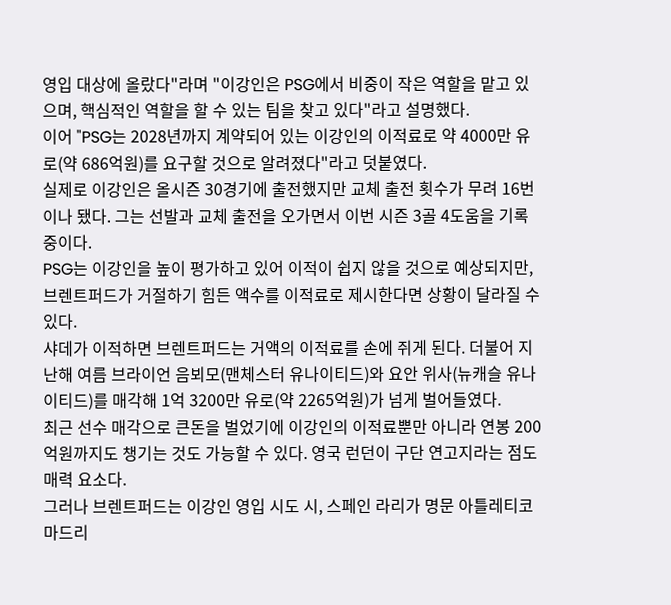영입 대상에 올랐다"라며 "이강인은 PSG에서 비중이 작은 역할을 맡고 있으며, 핵심적인 역할을 할 수 있는 팀을 찾고 있다"라고 설명했다.
이어 "PSG는 2028년까지 계약되어 있는 이강인의 이적료로 약 4000만 유로(약 686억원)를 요구할 것으로 알려졌다"라고 덧붙였다.
실제로 이강인은 올시즌 30경기에 출전했지만 교체 출전 횟수가 무려 16번이나 됐다. 그는 선발과 교체 출전을 오가면서 이번 시즌 3골 4도움을 기록 중이다.
PSG는 이강인을 높이 평가하고 있어 이적이 쉽지 않을 것으로 예상되지만, 브렌트퍼드가 거절하기 힘든 액수를 이적료로 제시한다면 상황이 달라질 수 있다.
샤데가 이적하면 브렌트퍼드는 거액의 이적료를 손에 쥐게 된다. 더불어 지난해 여름 브라이언 음뵈모(맨체스터 유나이티드)와 요안 위사(뉴캐슬 유나이티드)를 매각해 1억 3200만 유로(약 2265억원)가 넘게 벌어들였다.
최근 선수 매각으로 큰돈을 벌었기에 이강인의 이적료뿐만 아니라 연봉 200억원까지도 챙기는 것도 가능할 수 있다. 영국 런던이 구단 연고지라는 점도 매력 요소다.
그러나 브렌트퍼드는 이강인 영입 시도 시, 스페인 라리가 명문 아틀레티코 마드리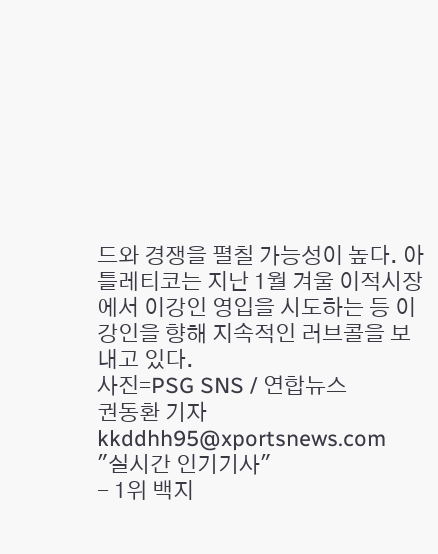드와 경쟁을 펼칠 가능성이 높다. 아틀레티코는 지난 1월 겨울 이적시장에서 이강인 영입을 시도하는 등 이강인을 향해 지속적인 러브콜을 보내고 있다.
사진=PSG SNS / 연합뉴스
권동환 기자 kkddhh95@xportsnews.com
"실시간 인기기사"
- 1위 백지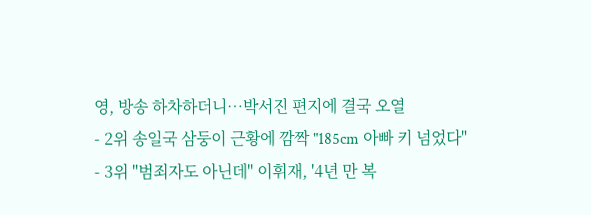영, 방송 하차하더니…박서진 편지에 결국 오열
- 2위 송일국 삼둥이 근황에 깜짝 "185cm 아빠 키 넘었다"
- 3위 "범죄자도 아닌데" 이휘재, '4년 만 복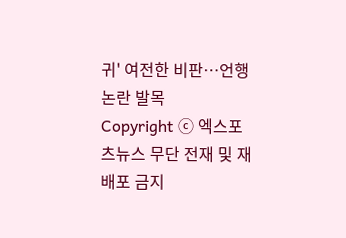귀' 여전한 비판…언행 논란 발목
Copyright ⓒ 엑스포츠뉴스 무단 전재 및 재배포 금지